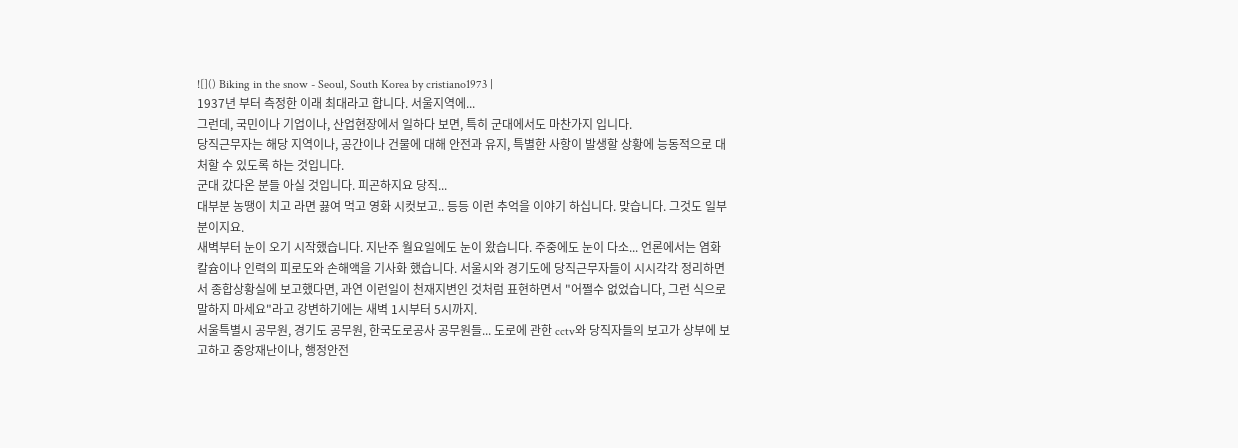![]() Biking in the snow - Seoul, South Korea by cristiano1973 |
1937년 부터 측정한 이래 최대라고 합니다. 서울지역에...
그런데, 국민이나 기업이나, 산업현장에서 일하다 보면, 특히 군대에서도 마찬가지 입니다.
당직근무자는 해당 지역이나, 공간이나 건물에 대해 안전과 유지, 특별한 사항이 발생할 상황에 능동적으로 대처할 수 있도록 하는 것입니다.
군대 갔다온 분들 아실 것입니다. 피곤하지요 당직...
대부분 농땡이 치고 라면 끓여 먹고 영화 시컷보고.. 등등 이런 추억을 이야기 하십니다. 맞습니다. 그것도 일부분이지요.
새벽부터 눈이 오기 시작했습니다. 지난주 월요일에도 눈이 왔습니다. 주중에도 눈이 다소... 언론에서는 염화칼슘이나 인력의 피로도와 손해액을 기사화 했습니다. 서울시와 경기도에 당직근무자들이 시시각각 정리하면서 종합상황실에 보고했다면, 과연 이런일이 천재지변인 것처럼 표현하면서 "어쩔수 없었습니다, 그런 식으로 말하지 마세요"라고 강변하기에는 새벽 1시부터 5시까지.
서울특별시 공무원, 경기도 공무원, 한국도로공사 공무원들... 도로에 관한 cctv와 당직자들의 보고가 상부에 보고하고 중앙재난이나, 행정안전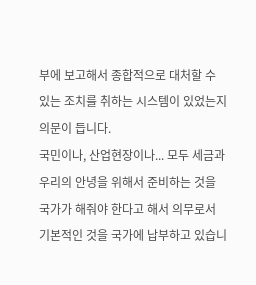부에 보고해서 종합적으로 대처할 수 있는 조치를 취하는 시스템이 있었는지 의문이 듭니다.
국민이나, 산업현장이나... 모두 세금과 우리의 안녕을 위해서 준비하는 것을 국가가 해줘야 한다고 해서 의무로서 기본적인 것을 국가에 납부하고 있습니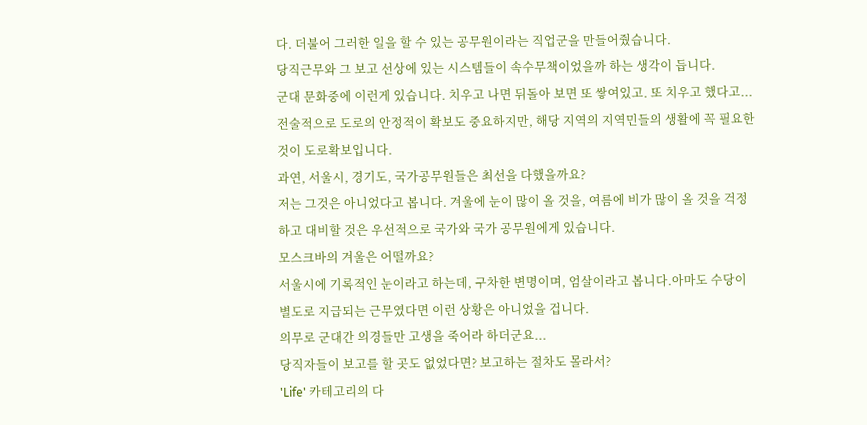다. 더불어 그러한 일을 할 수 있는 공무원이라는 직업군을 만들어줬습니다.
당직근무와 그 보고 선상에 있는 시스템들이 속수무책이었을까 하는 생각이 듭니다.
군대 문화중에 이런게 있습니다. 치우고 나면 뒤돌아 보면 또 쌓여있고. 또 치우고 했다고...전술적으로 도로의 안정적이 확보도 중요하지만, 해당 지역의 지역민들의 생활에 꼭 필요한 것이 도로확보입니다.
과연, 서울시, 경기도, 국가공무원들은 최선을 다했을까요?
저는 그것은 아니었다고 봅니다. 겨울에 눈이 많이 올 것을, 여름에 비가 많이 올 것을 걱정하고 대비할 것은 우선적으로 국가와 국가 공무원에게 있습니다.
모스크바의 겨울은 어떨까요?
서울시에 기록적인 눈이라고 하는데, 구차한 변명이며, 엄살이라고 봅니다.아마도 수당이 별도로 지급되는 근무였다면 이런 상황은 아니었을 겁니다.
의무로 군대간 의경들만 고생을 죽어라 하더군요...
당직자들이 보고를 할 곳도 없었다면? 보고하는 절차도 몰라서?
'Life' 카테고리의 다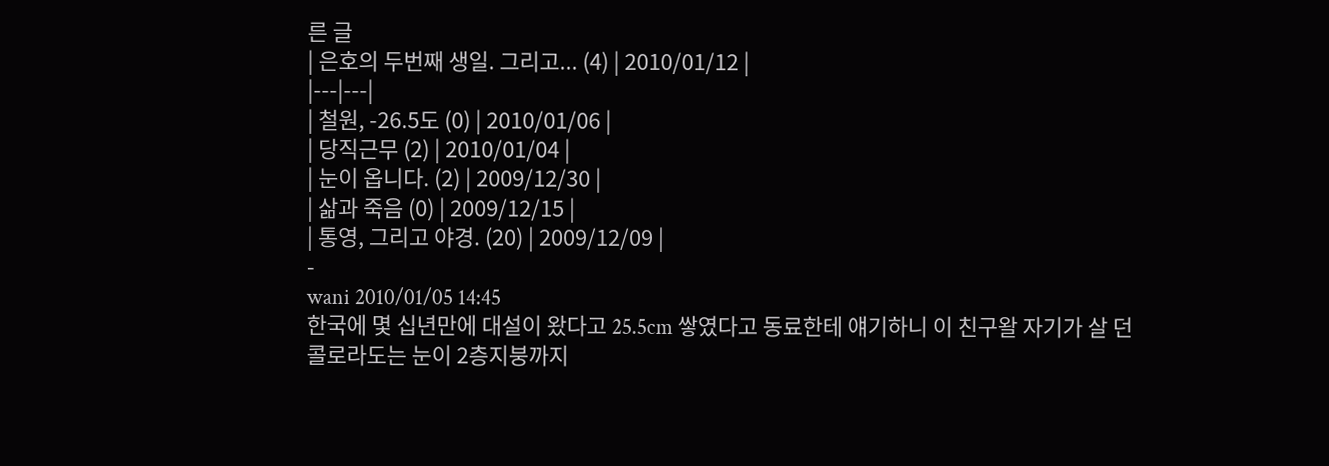른 글
| 은호의 두번째 생일. 그리고... (4) | 2010/01/12 |
|---|---|
| 철원, -26.5도 (0) | 2010/01/06 |
| 당직근무 (2) | 2010/01/04 |
| 눈이 옵니다. (2) | 2009/12/30 |
| 삶과 죽음 (0) | 2009/12/15 |
| 통영, 그리고 야경. (20) | 2009/12/09 |
-
wani 2010/01/05 14:45
한국에 몇 십년만에 대설이 왔다고 25.5cm 쌓였다고 동료한테 얘기하니 이 친구왈 자기가 살 던 콜로라도는 눈이 2층지붕까지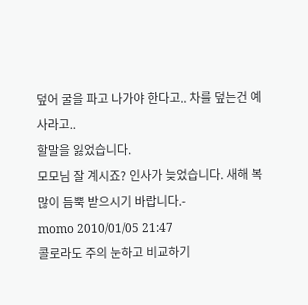덮어 굴을 파고 나가야 한다고.. 차를 덮는건 예사라고..
할말을 잃었습니다.
모모님 잘 계시죠? 인사가 늦었습니다. 새해 복 많이 듬뿍 받으시기 바랍니다.-
momo 2010/01/05 21:47
콜로라도 주의 눈하고 비교하기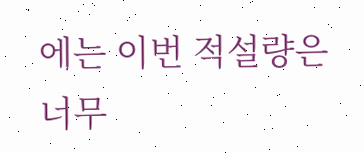에는 이번 적설량은 너무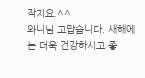작지요.^^
와니님 고맙습니다. 새해에는 더욱 건강하시고 좋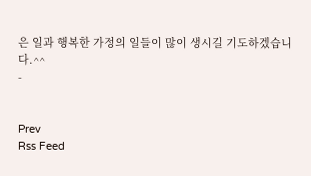은 일과 행복한 가정의 일들이 많이 생시길 기도하겠습니다.^^
-


Prev
Rss Feed